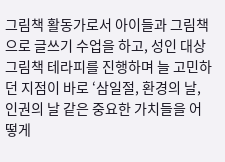그림책 활동가로서 아이들과 그림책으로 글쓰기 수업을 하고, 성인 대상 그림책 테라피를 진행하며 늘 고민하던 지점이 바로 ‘삼일절, 환경의 날, 인권의 날 같은 중요한 가치들을 어떻게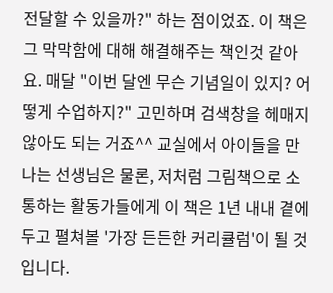전달할 수 있을까?" 하는 점이었죠. 이 책은 그 막막함에 대해 해결해주는 책인것 같아요. 매달 "이번 달엔 무슨 기념일이 있지? 어떻게 수업하지?" 고민하며 검색창을 헤매지 않아도 되는 거죠^^ 교실에서 아이들을 만나는 선생님은 물론, 저처럼 그림책으로 소통하는 활동가들에게 이 책은 1년 내내 곁에 두고 펼쳐볼 '가장 든든한 커리큘럼'이 될 것입니다.